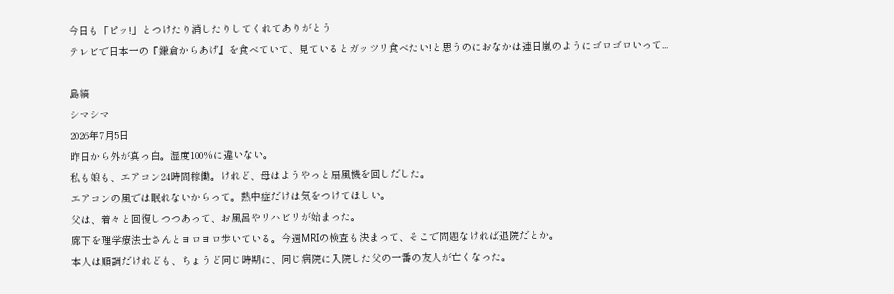今日も「ピッ!」とつけたり消したりしてくれてありがとう
テレビで日本一の『鎌倉からあげ』を食べていて、見ているとガッツリ食べたい!と思うのにおなかは連日嵐のようにゴロゴロいって...

島縞
シマシマ
2026年7月5日
昨日から外が真っ白。湿度100%に違いない。
私も娘も、エアコン24時間稼働。けれど、母はようやっと扇風機を回しだした。
エアコンの風では眠れないからって。熱中症だけは気をつけてほしい。
父は、着々と回復しつつあって、お風呂やリハビリが始まった。
廊下を理学療法士さんとヨロヨロ歩いている。今週MRIの検査も決まって、そこで問題なければ退院だとか。
本人は順調だけれども、ちょうど同じ時期に、同じ病院に入院した父の一番の友人が亡くなった。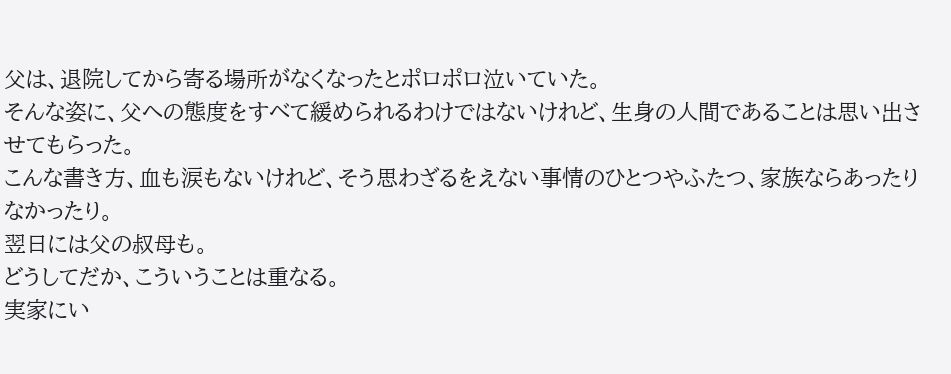父は、退院してから寄る場所がなくなったとポロポロ泣いていた。
そんな姿に、父への態度をすべて緩められるわけではないけれど、生身の人間であることは思い出させてもらった。
こんな書き方、血も涙もないけれど、そう思わざるをえない事情のひとつやふたつ、家族ならあったりなかったり。
翌日には父の叔母も。
どうしてだか、こういうことは重なる。
実家にい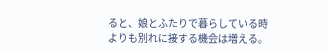ると、娘とふたりで暮らしている時よりも別れに接する機会は増える。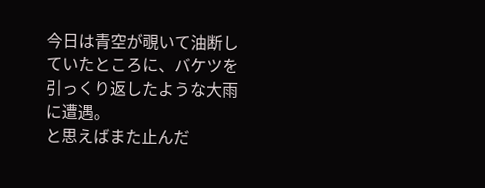今日は青空が覗いて油断していたところに、バケツを引っくり返したような大雨に遭遇。
と思えばまた止んだ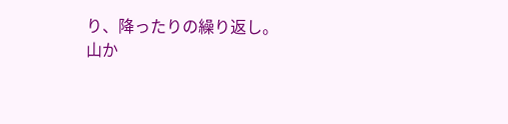り、降ったりの繰り返し。
山か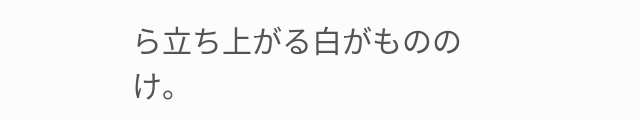ら立ち上がる白がもののけ。